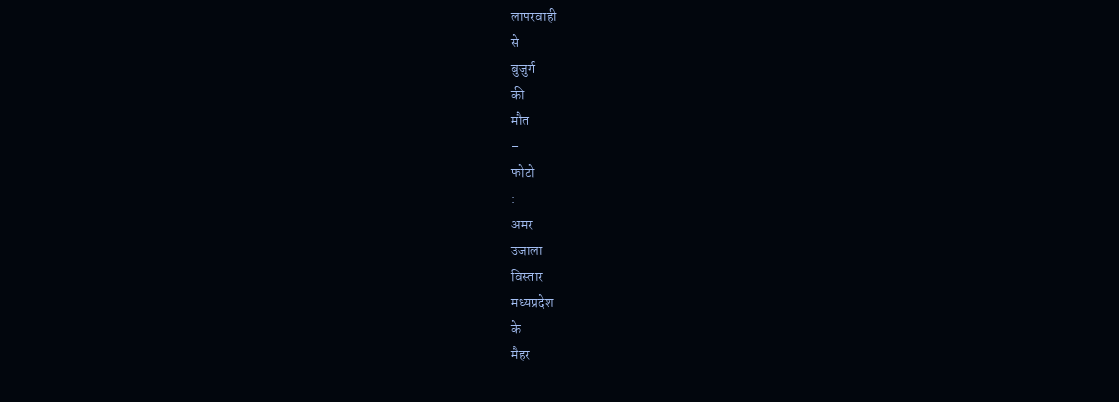लापरवाही
से
बुजुर्ग
की
मौत
–
फोटो
:
अमर
उजाला
विस्तार
मध्यप्रदेश
के
मैहर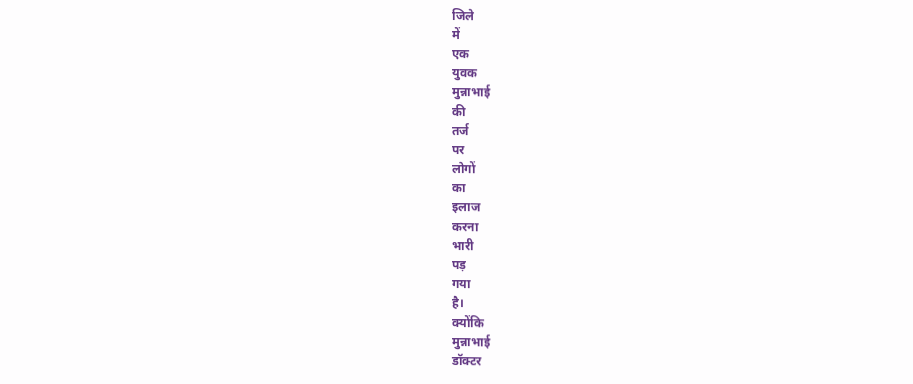जिले
में
एक
युवक
मुन्नाभाई
की
तर्ज
पर
लोगों
का
इलाज
करना
भारी
पड़
गया
है।
क्योंकि
मुन्नाभाई
डॉक्टर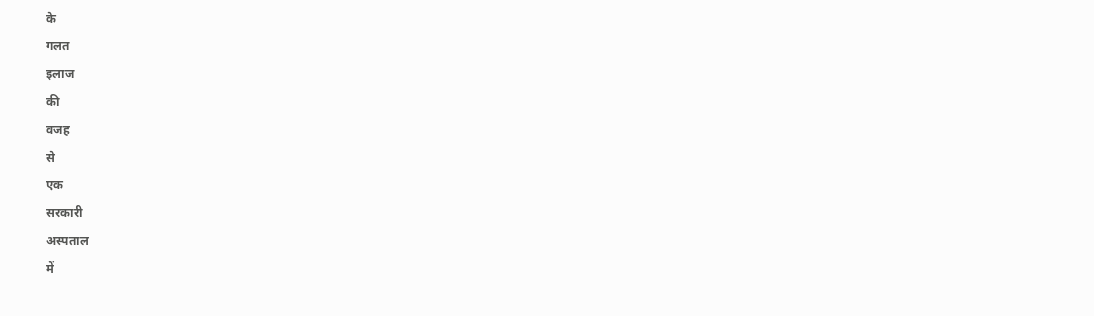के
गलत
इलाज
की
वजह
से
एक
सरकारी
अस्पताल
में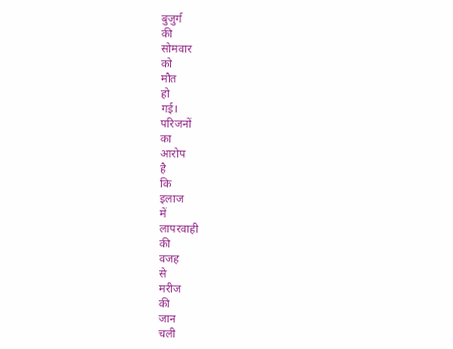बुजुर्ग
की
सोमवार
को
मौत
हो
गई।
परिजनों
का
आरोप
है
कि
इलाज
में
लापरवाही
की
वजह
से
मरीज
की
जान
चली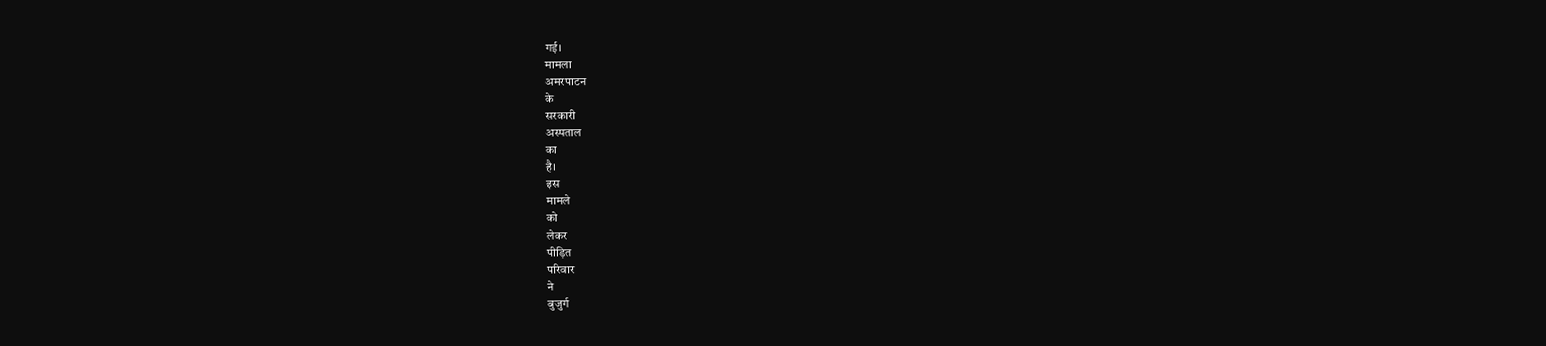गई।
मामला
अमरपाटन
के
सरकारी
अस्पताल
का
है।
इस
मामले
को
लेकर
पीड़ित
परिवार
ने
बुजुर्ग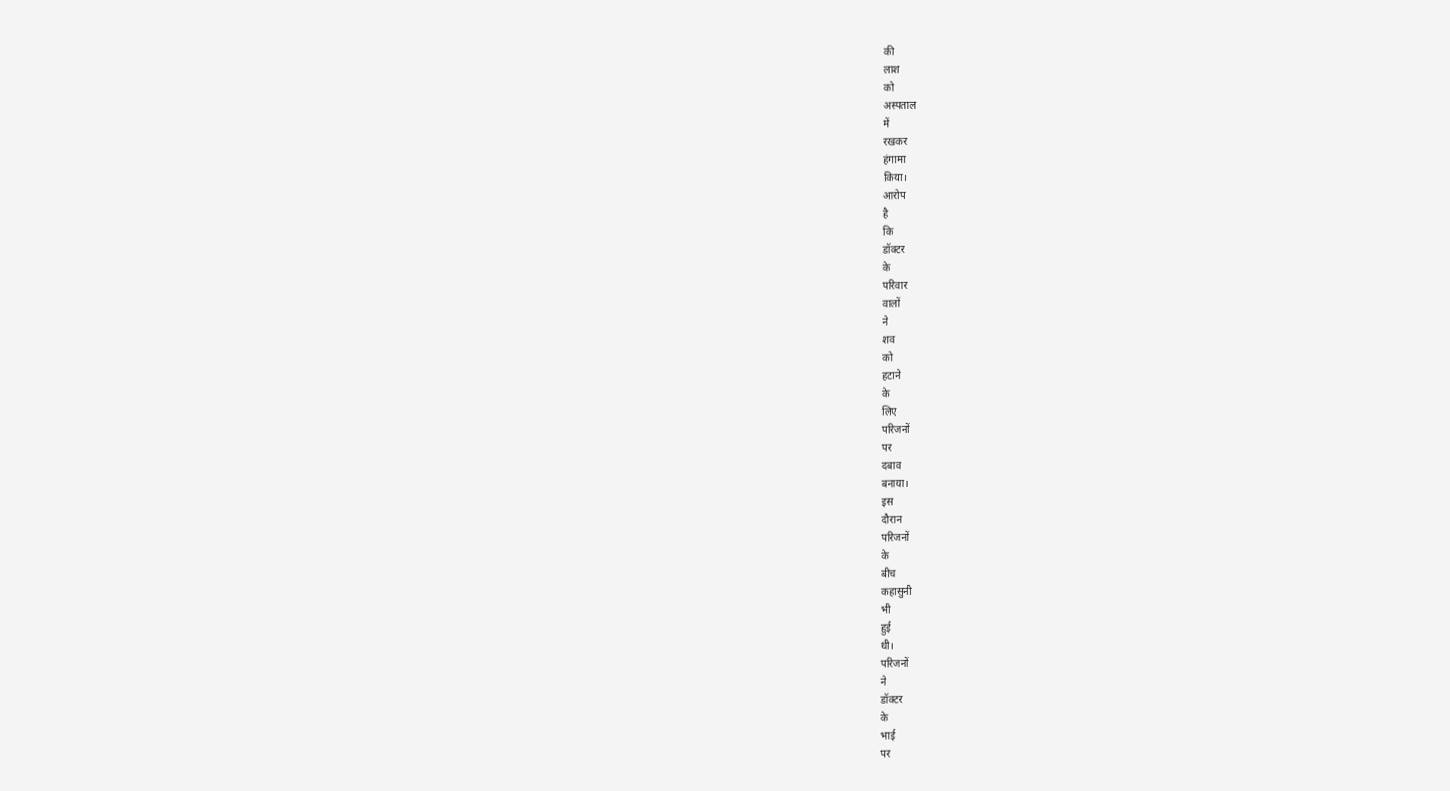की
लाश
को
अस्पताल
में
रखकर
हंगामा
किया।
आरोप
है
कि
डॉक्टर
के
परिवार
वालों
ने
शव
को
हटाने
के
लिए
परिजनों
पर
दबाव
बनाया।
इस
दौरान
परिजनों
के
बीच
कहासुनी
भी
हुई
थी।
परिजनों
ने
डॉक्टर
के
भाई
पर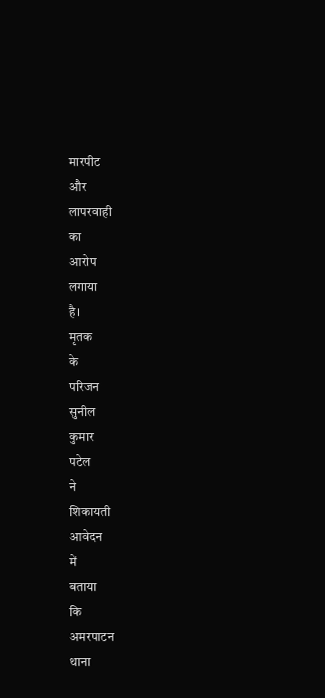मारपीट
और
लापरवाही
का
आरोप
लगाया
है।
मृतक
के
परिजन
सुनील
कुमार
पटेल
ने
शिकायती
आवेदन
में
बताया
कि
अमरपाटन
थाना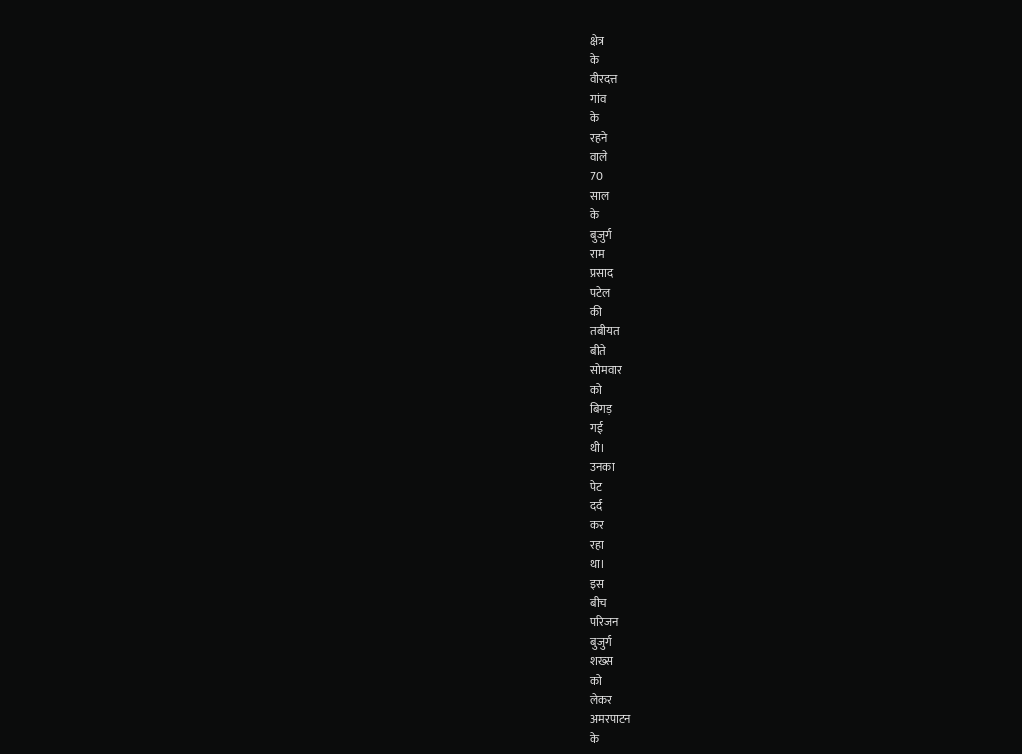क्षेत्र
के
वीरदत्त
गांव
के
रहने
वाले
70
साल
के
बुजुर्ग
राम
प्रसाद
पटेल
की
तबीयत
बीते
सोमवार
को
बिगड़
गई
थी।
उनका
पेट
दर्द
कर
रहा
था।
इस
बीच
परिजन
बुजुर्ग
शख्स
को
लेकर
अमरपाटन
के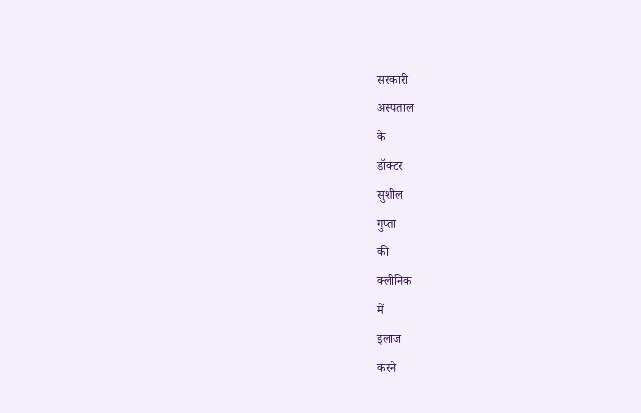सरकारी
अस्पताल
के
डॉक्टर
सुशील
गुप्ता
की
क्लीनिक
में
इलाज
करने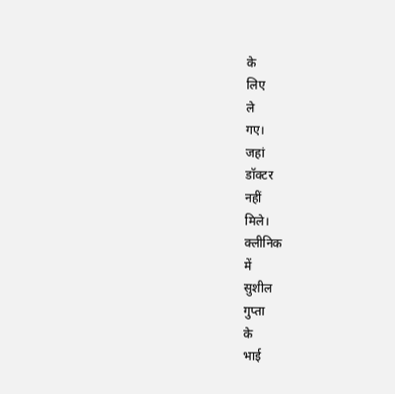के
लिए
ले
गए।
जहां
डॉक्टर
नहीं
मिले।
क्लीनिक
में
सुशील
गुप्ता
के
भाई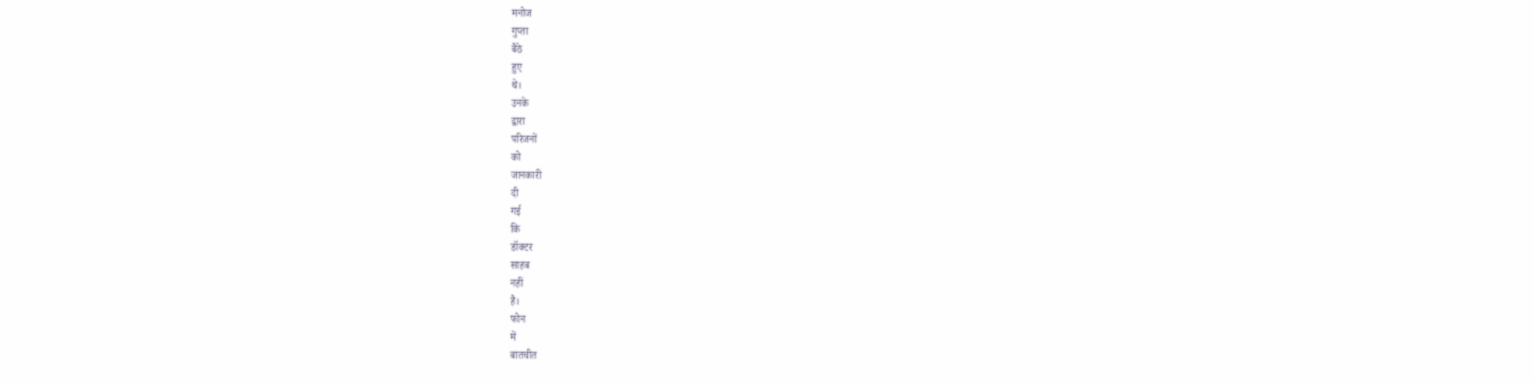मनोज
गुप्ता
बैठे
हुए
थे।
उनके
द्वारा
परिजनों
को
जानकारी
दी
गई
कि
डॉक्टर
साहब
नहीं
है।
फोन
में
बातचीत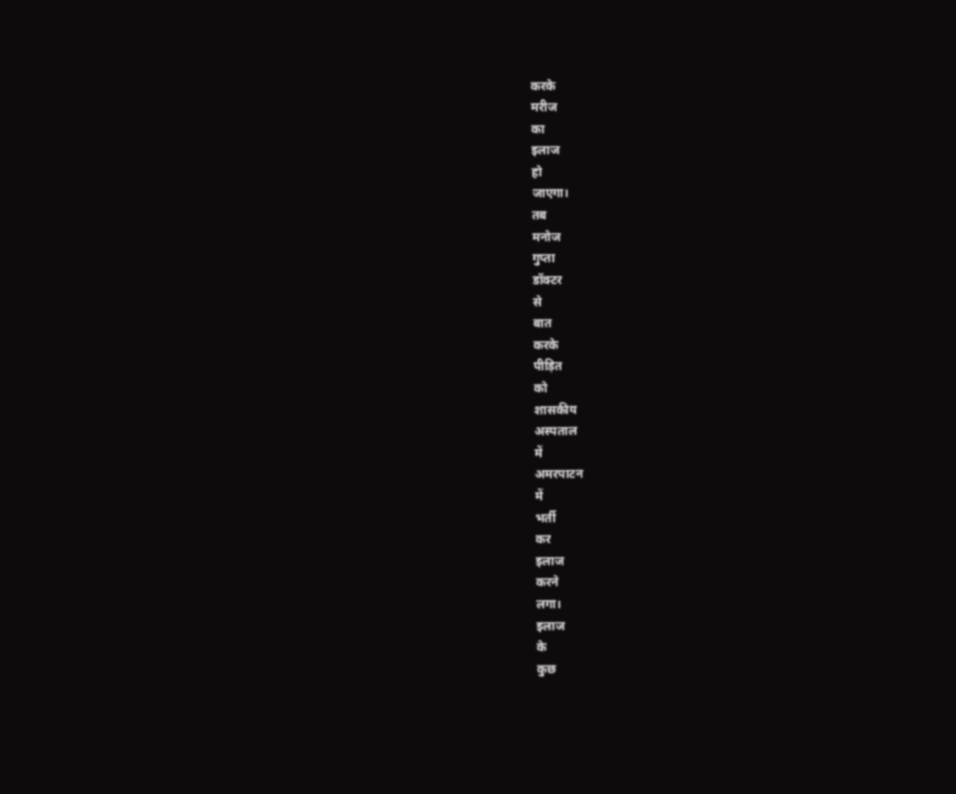करके
मरीज
का
इलाज
हो
जाएगा।
तब
मनोज
गुप्ता
डॉक्टर
से
बात
करके
पीड़ित
को
शासकीय
अस्पताल
में
अमरपाटन
में
भर्ती
कर
इलाज
करने
लगा।
इलाज
के
कुछ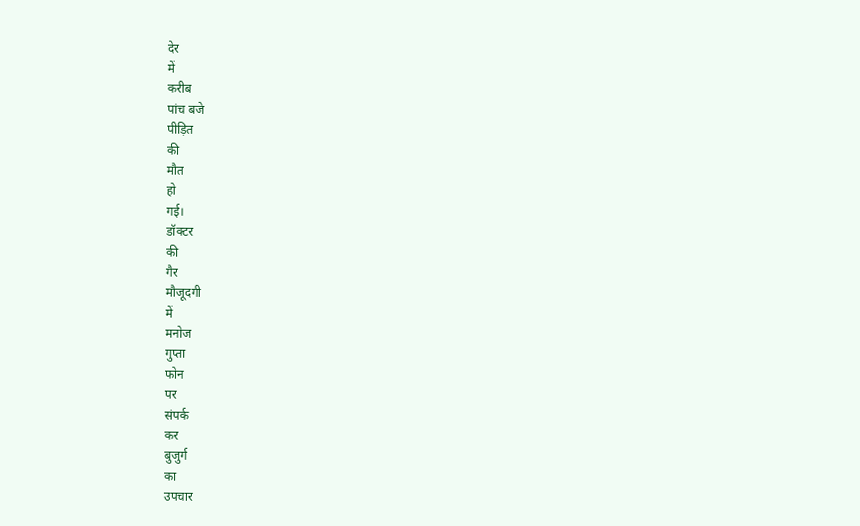देर
में
करीब
पांच बजे
पीड़ित
की
मौत
हो
गई।
डॉक्टर
की
गैर
मौजूदगी
में
मनोज
गुप्ता
फोन
पर
संपर्क
कर
बुजुर्ग
का
उपचार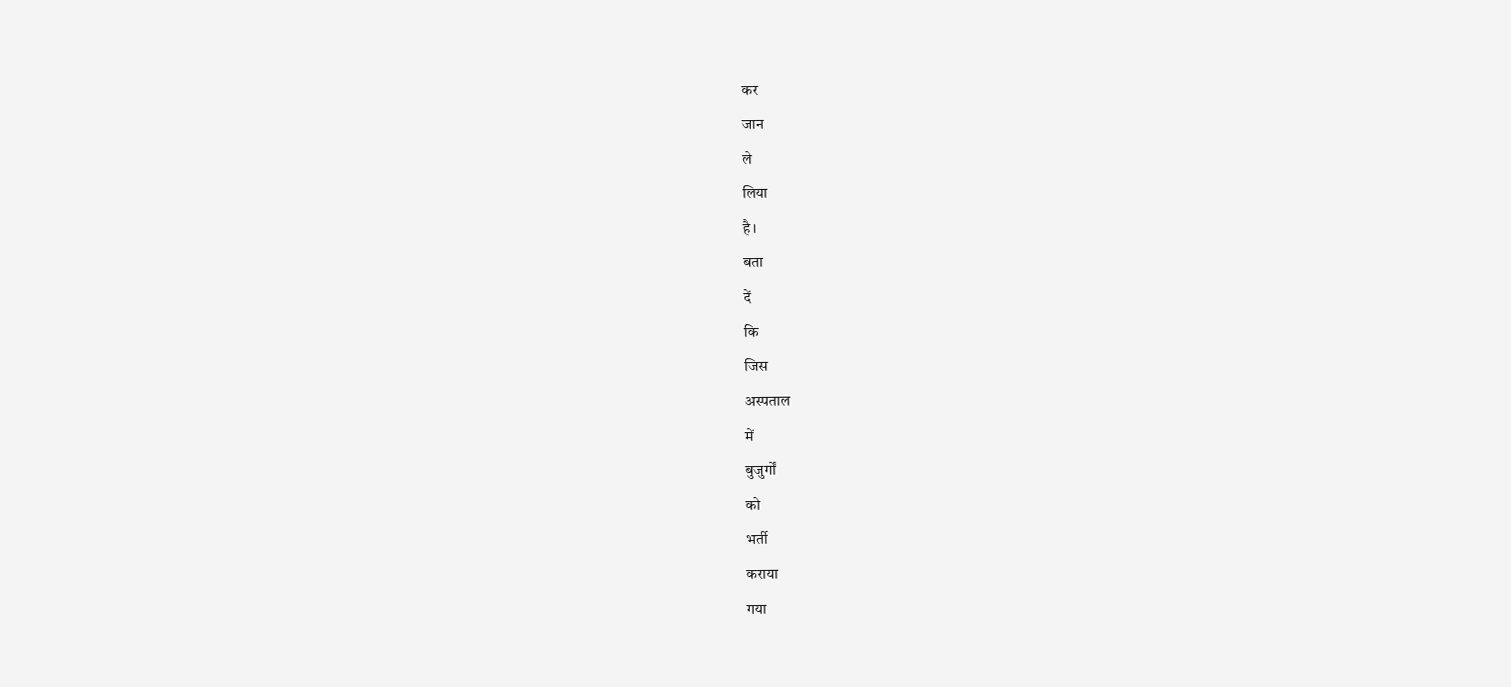कर
जान
ले
लिया
है।
बता
दें
कि
जिस
अस्पताल
में
बुजुर्गों
को
भर्ती
कराया
गया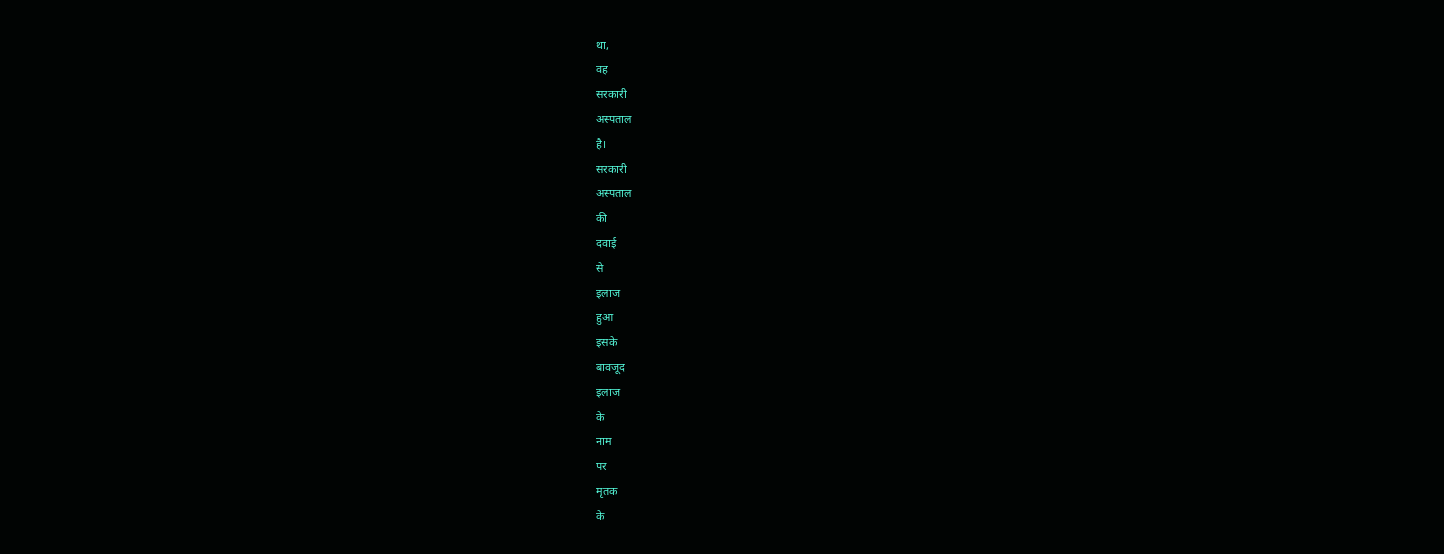था,
वह
सरकारी
अस्पताल
है।
सरकारी
अस्पताल
की
दवाई
से
इलाज
हुआ
इसके
बावजूद
इलाज
के
नाम
पर
मृतक
के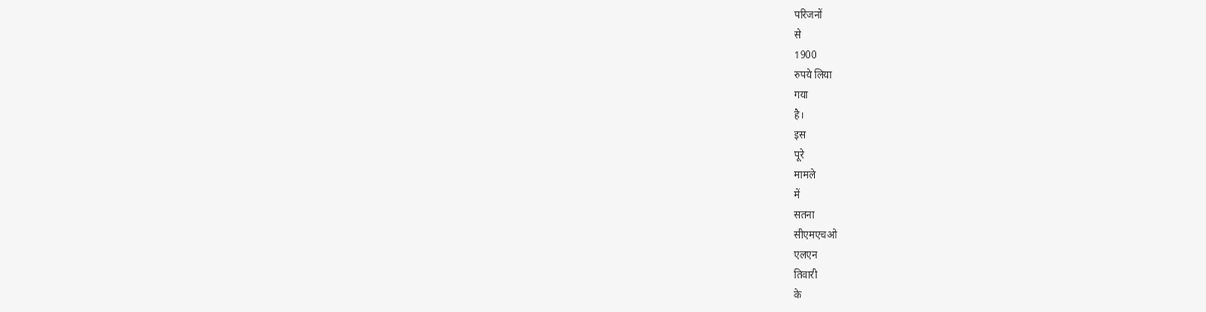परिजनों
से
1900
रुपये लिया
गया
है।
इस
पूरे
मामले
में
सतना
सीएमएचओ
एलएन
तिवारी
के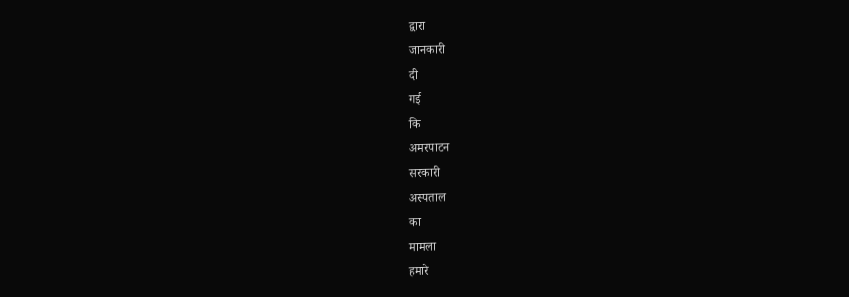द्वारा
जानकारी
दी
गई
कि
अमरपाटन
सरकारी
अस्पताल
का
मामला
हमारे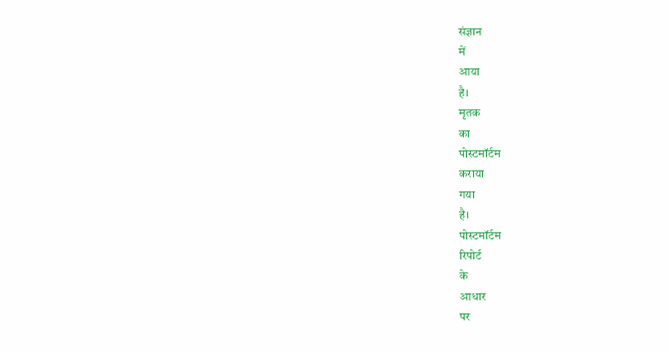संज्ञान
में
आया
है।
मृतक
का
पोस्टमॉर्टम
कराया
गया
है।
पोस्टमॉर्टम
रिपोर्ट
के
आधार
पर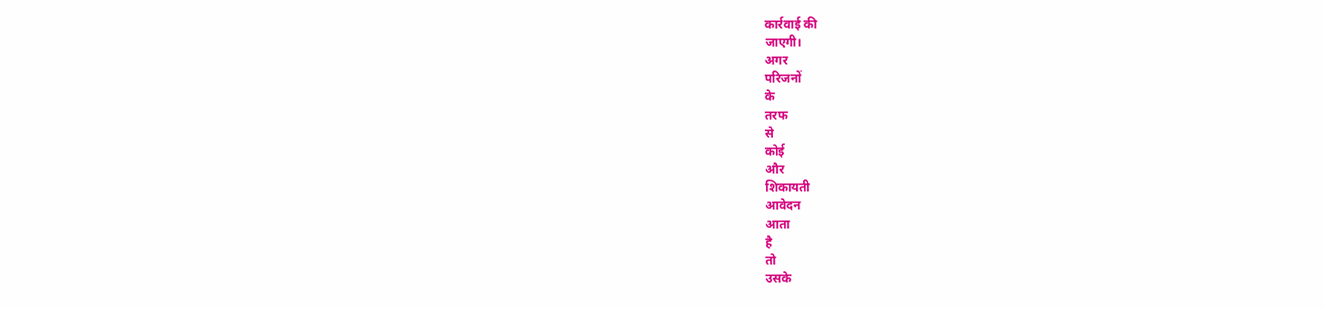कार्रवाई की
जाएगी।
अगर
परिजनों
के
तरफ
से
कोई
और
शिकायती
आवेदन
आता
है
तो
उसके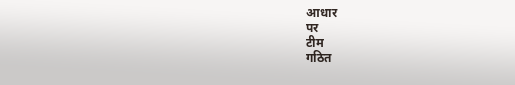आधार
पर
टीम
गठित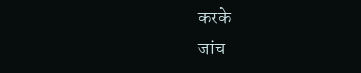करके
जांच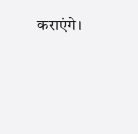कराएंगे।